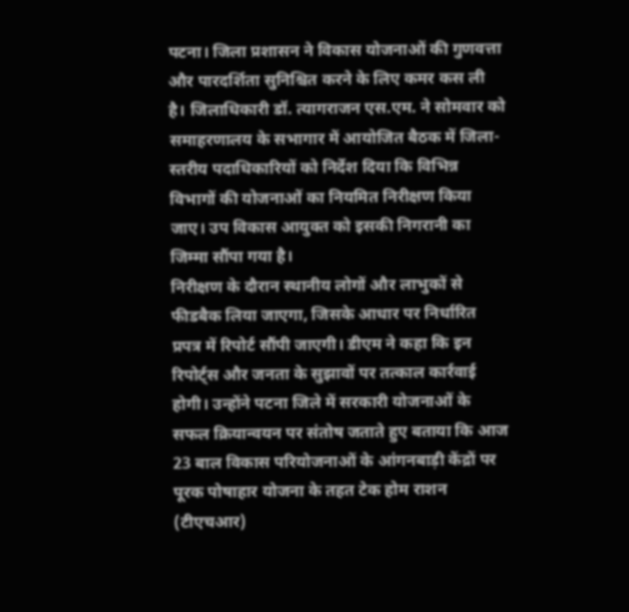पटना। जिला प्रशासन ने विकास योजनाओं की गुणवत्ता और पारदर्शिता सुनिश्चित करने के लिए कमर कस ली है। जिलाधिकारी डॉ. त्यागराजन एस.एम. ने सोमवार को समाहरणालय के सभागार में आयोजित बैठक में जिला-स्तरीय पदाधिकारियों को निर्देश दिया कि विभिन्न विभागों की योजनाओं का नियमित निरीक्षण किया जाए। उप विकास आयुक्त को इसकी निगरानी का जिम्मा सौंपा गया है।
निरीक्षण के दौरान स्थानीय लोगों और लाभुकों से फीडबैक लिया जाएगा, जिसके आधार पर निर्धारित प्रपत्र में रिपोर्ट सौंपी जाएगी। डीएम ने कहा कि इन रिपोर्ट्स और जनता के सुझावों पर तत्काल कार्रवाई होगी। उन्होंने पटना जिले में सरकारी योजनाओं के सफल क्रियान्वयन पर संतोष जताते हुए बताया कि आज 23 बाल विकास परियोजनाओं के आंगनबाड़ी केंद्रों पर पूरक पोषाहार योजना के तहत टेक होम राशन (टीएचआर)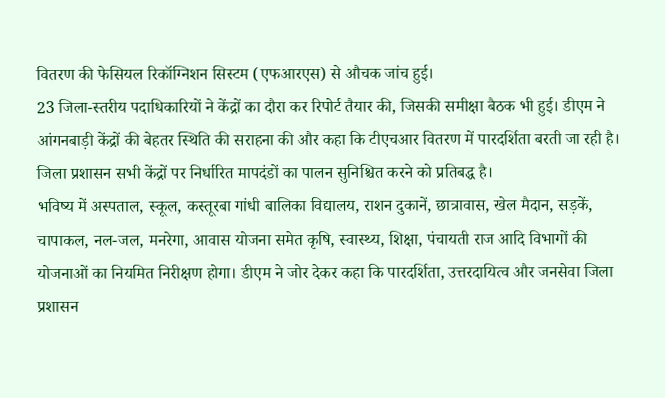वितरण की फेसियल रिकॉग्निशन सिस्टम (एफआरएस) से औचक जांच हुई।
23 जिला-स्तरीय पदाधिकारियों ने केंद्रों का दौरा कर रिपोर्ट तैयार की, जिसकी समीक्षा बैठक भी हुई। डीएम ने आंगनबाड़ी केंद्रों की बेहतर स्थिति की सराहना की और कहा कि टीएचआर वितरण में पारदर्शिता बरती जा रही है। जिला प्रशासन सभी केंद्रों पर निर्धारित मापदंडों का पालन सुनिश्चित करने को प्रतिबद्ध है।
भविष्य में अस्पताल, स्कूल, कस्तूरबा गांधी बालिका विद्यालय, राशन दुकानें, छात्रावास, खेल मैदान, सड़कें, चापाकल, नल-जल, मनरेगा, आवास योजना समेत कृषि, स्वास्थ्य, शिक्षा, पंचायती राज आदि विभागों की योजनाओं का नियमित निरीक्षण होगा। डीएम ने जोर देकर कहा कि पारदर्शिता, उत्तरदायित्व और जनसेवा जिला प्रशासन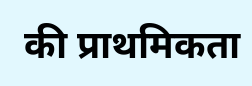की प्राथमिकता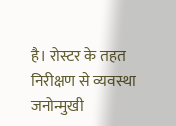है। रोस्टर के तहत निरीक्षण से व्यवस्था जनोन्मुखी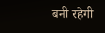बनी रहेगी